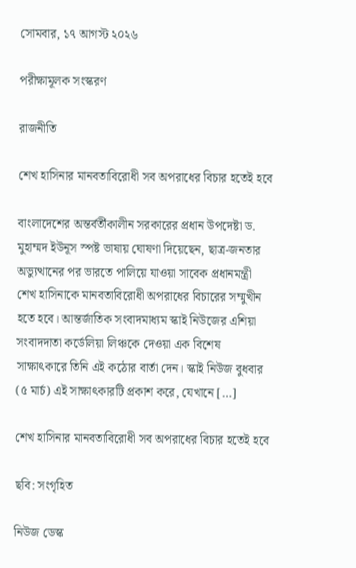সোমবার, ১৭ আগস্ট ২০২৬

পরীক্ষামূলক সংস্করণ

রাজনীতি

শেখ হাসিনার মানবতাবিরোধী সব অপরাধের বিচার হতেই হবে

বাংলাদেশের অন্তর্বর্তীকালীন সরকারের প্রধান উপদেষ্টা ড. মুহাম্মদ ইউনূস স্পষ্ট ভাষায় ঘোষণা দিয়েছেন, ছাত্র-জনতার অভ্যুত্থানের পর ভারতে পালিয়ে যাওয়া সাবেক প্রধানমন্ত্রী শেখ হাসিনাকে মানবতাবিরোধী অপরাধের বিচারের সম্মুখীন হতে হবে। আন্তর্জাতিক সংবাদমাধ্যম স্কাই নিউজের এশিয়া সংবাদদাতা কর্ডেলিয়া লিঞ্চকে দেওয়া এক বিশেষ সাক্ষাৎকারে তিনি এই কঠোর বার্তা দেন। স্কাই নিউজ বুধবার (৫ মার্চ) এই সাক্ষাৎকারটি প্রকাশ করে, যেখানে […]

শেখ হাসিনার মানবতাবিরোধী সব অপরাধের বিচার হতেই হবে

ছবি: সংগৃহিত

নিউজ ডেস্ক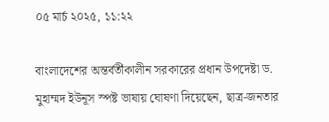০৫ মার্চ ২০২৫, ১১:২২

বাংলাদেশের অন্তর্বর্তীকালীন সরকারের প্রধান উপদেষ্টা ড. মুহাম্মদ ইউনূস স্পষ্ট ভাষায় ঘোষণা দিয়েছেন, ছাত্র-জনতার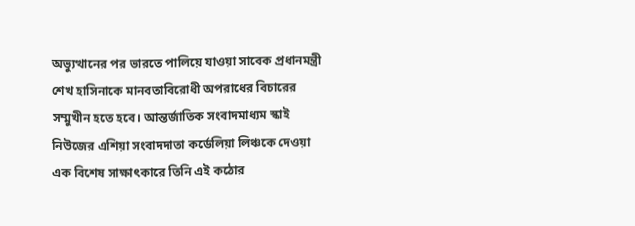অভ্যুত্থানের পর ভারতে পালিয়ে যাওয়া সাবেক প্রধানমন্ত্রী শেখ হাসিনাকে মানবতাবিরোধী অপরাধের বিচারের সম্মুখীন হতে হবে। আন্তর্জাতিক সংবাদমাধ্যম স্কাই নিউজের এশিয়া সংবাদদাতা কর্ডেলিয়া লিঞ্চকে দেওয়া এক বিশেষ সাক্ষাৎকারে তিনি এই কঠোর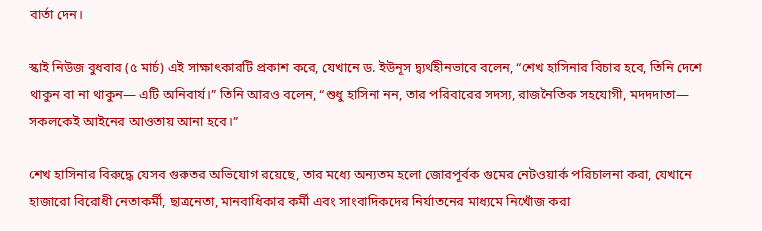বার্তা দেন।

স্কাই নিউজ বুধবার (৫ মার্চ) এই সাক্ষাৎকারটি প্রকাশ করে, যেখানে ড. ইউনূস দ্ব্যর্থহীনভাবে বলেন, “শেখ হাসিনার বিচার হবে, তিনি দেশে থাকুন বা না থাকুন— এটি অনিবার্য।” তিনি আরও বলেন, “শুধু হাসিনা নন, তার পরিবারের সদস্য, রাজনৈতিক সহযোগী, মদদদাতা— সকলকেই আইনের আওতায় আনা হবে।”

শেখ হাসিনার বিরুদ্ধে যেসব গুরুতর অভিযোগ রয়েছে, তার মধ্যে অন্যতম হলো জোরপূর্বক গুমের নেটওয়ার্ক পরিচালনা করা, যেখানে হাজারো বিরোধী নেতাকর্মী, ছাত্রনেতা, মানবাধিকার কর্মী এবং সাংবাদিকদের নির্যাতনের মাধ্যমে নিখোঁজ করা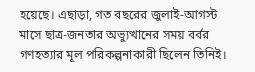হয়েছে। এছাড়া, গত বছরের জুলাই-আগস্ট মাসে ছাত্র-জনতার অভ্যুত্থানের সময় বর্বর গণহত্যার মূল পরিকল্পনাকারী ছিলেন তিনিই।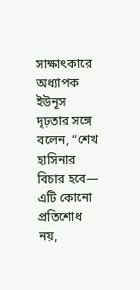সাক্ষাৎকারে অধ্যাপক ইউনূস দৃঢ়তার সঙ্গে বলেন, “শেখ হাসিনার বিচার হবে— এটি কোনো প্রতিশোধ নয়,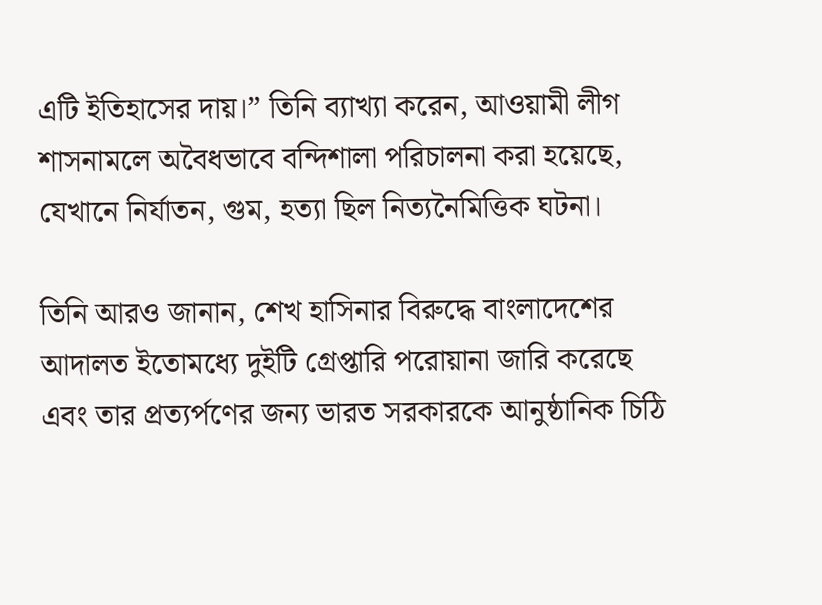এটি ইতিহাসের দায়।” তিনি ব্যাখ্যা করেন, আওয়ামী লীগ শাসনামলে অবৈধভাবে বন্দিশালা পরিচালনা করা হয়েছে, যেখানে নির্যাতন, গুম, হত্যা ছিল নিত্যনৈমিত্তিক ঘটনা।

তিনি আরও জানান, শেখ হাসিনার বিরুদ্ধে বাংলাদেশের আদালত ইতোমধ্যে দুইটি গ্রেপ্তারি পরোয়ানা জারি করেছে এবং তার প্রত্যর্পণের জন্য ভারত সরকারকে আনুষ্ঠানিক চিঠি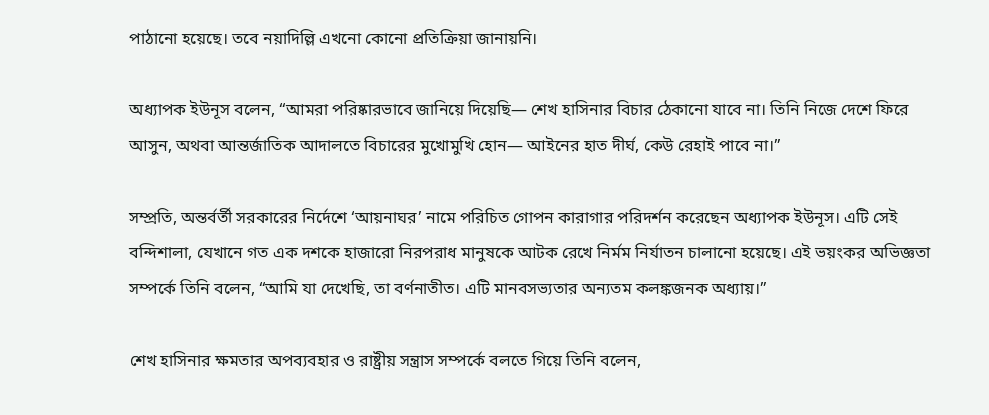পাঠানো হয়েছে। তবে নয়াদিল্লি এখনো কোনো প্রতিক্রিয়া জানায়নি।

অধ্যাপক ইউনূস বলেন, “আমরা পরিষ্কারভাবে জানিয়ে দিয়েছি— শেখ হাসিনার বিচার ঠেকানো যাবে না। তিনি নিজে দেশে ফিরে আসুন, অথবা আন্তর্জাতিক আদালতে বিচারের মুখোমুখি হোন— আইনের হাত দীর্ঘ, কেউ রেহাই পাবে না।”

সম্প্রতি, অন্তর্বর্তী সরকারের নির্দেশে ‘আয়নাঘর’ নামে পরিচিত গোপন কারাগার পরিদর্শন করেছেন অধ্যাপক ইউনূস। এটি সেই বন্দিশালা, যেখানে গত এক দশকে হাজারো নিরপরাধ মানুষকে আটক রেখে নির্মম নির্যাতন চালানো হয়েছে। এই ভয়ংকর অভিজ্ঞতা সম্পর্কে তিনি বলেন, “আমি যা দেখেছি, তা বর্ণনাতীত। এটি মানবসভ্যতার অন্যতম কলঙ্কজনক অধ্যায়।”

শেখ হাসিনার ক্ষমতার অপব্যবহার ও রাষ্ট্রীয় সন্ত্রাস সম্পর্কে বলতে গিয়ে তিনি বলেন,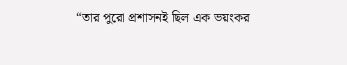“তার পুরো প্রশাসনই ছিল এক ভয়ংকর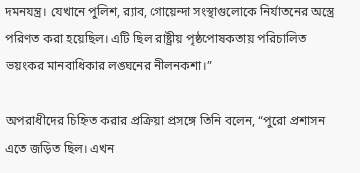দমনযন্ত্র। যেখানে পুলিশ, র‍্যাব, গোয়েন্দা সংস্থাগুলোকে নির্যাতনের অস্ত্রে পরিণত করা হয়েছিল। এটি ছিল রাষ্ট্রীয় পৃষ্ঠপোষকতায় পরিচালিত ভয়ংকর মানবাধিকার লঙ্ঘনের নীলনকশা।”

অপরাধীদের চিহ্নিত করার প্রক্রিয়া প্রসঙ্গে তিনি বলেন, “পুরো প্রশাসন এতে জড়িত ছিল। এখন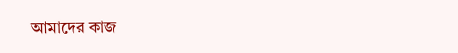আমাদের কাজ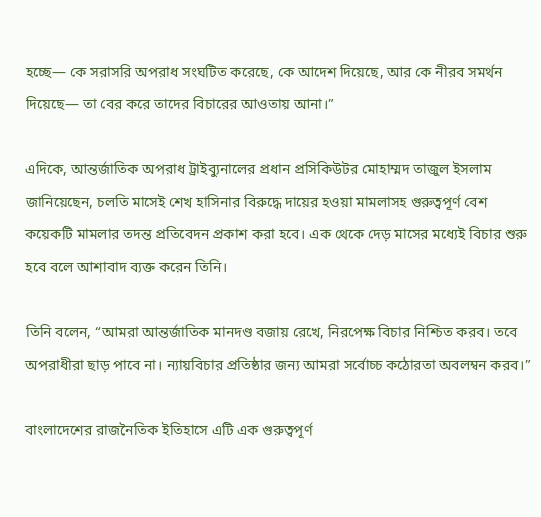হচ্ছে— কে সরাসরি অপরাধ সংঘটিত করেছে, কে আদেশ দিয়েছে, আর কে নীরব সমর্থন দিয়েছে— তা বের করে তাদের বিচারের আওতায় আনা।”

এদিকে, আন্তর্জাতিক অপরাধ ট্রাইব্যুনালের প্রধান প্রসিকিউটর মোহাম্মদ তাজুল ইসলাম জানিয়েছেন, চলতি মাসেই শেখ হাসিনার বিরুদ্ধে দায়ের হওয়া মামলাসহ গুরুত্বপূর্ণ বেশ কয়েকটি মামলার তদন্ত প্রতিবেদন প্রকাশ করা হবে। এক থেকে দেড় মাসের মধ্যেই বিচার শুরু হবে বলে আশাবাদ ব্যক্ত করেন তিনি।

তিনি বলেন, “আমরা আন্তর্জাতিক মানদণ্ড বজায় রেখে, নিরপেক্ষ বিচার নিশ্চিত করব। তবে অপরাধীরা ছাড় পাবে না। ন্যায়বিচার প্রতিষ্ঠার জন্য আমরা সর্বোচ্চ কঠোরতা অবলম্বন করব।”

বাংলাদেশের রাজনৈতিক ইতিহাসে এটি এক গুরুত্বপূর্ণ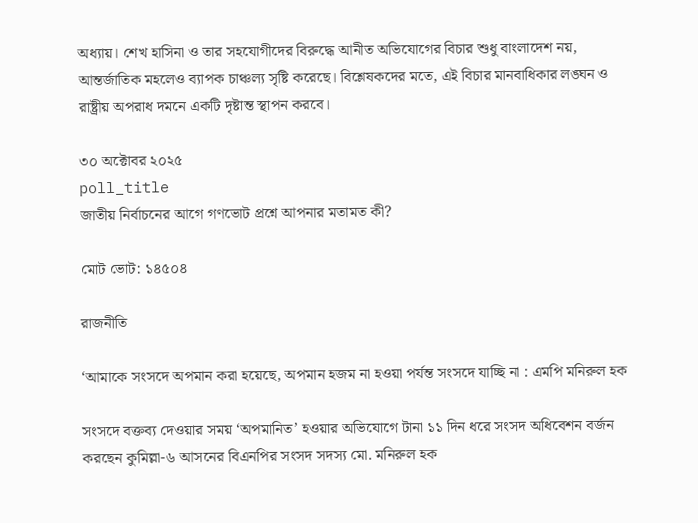অধ্যায়। শেখ হাসিনা ও তার সহযোগীদের বিরুদ্ধে আনীত অভিযোগের বিচার শুধু বাংলাদেশ নয়, আন্তর্জাতিক মহলেও ব্যাপক চাঞ্চল্য সৃষ্টি করেছে। বিশ্লেষকদের মতে, এই বিচার মানবাধিকার লঙ্ঘন ও রাষ্ট্রীয় অপরাধ দমনে একটি দৃষ্টান্ত স্থাপন করবে।

৩০ অক্টোবর ২০২৫
poll_title
জাতীয় নির্বাচনের আগে গণভোট প্রশ্নে আপনার মতামত কী?

মোট ভোট: ১৪৫০৪

রাজনীতি

‘আমাকে সংসদে অপমান করা হয়েছে, অপমান হজম না হওয়া পর্যন্ত সংসদে যাচ্ছি না : এমপি মনিরুল হক

সংসদে বক্তব্য দেওয়ার সময় ‘অপমানিত’ হওয়ার অভিযোগে টানা ১১ দিন ধরে সংসদ অধিবেশন বর্জন করছেন কুমিল্লা-৬ আসনের বিএনপির সংসদ সদস্য মো. মনিরুল হক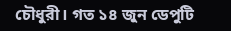চৌধুরী। গত ১৪ জুন ডেপুটি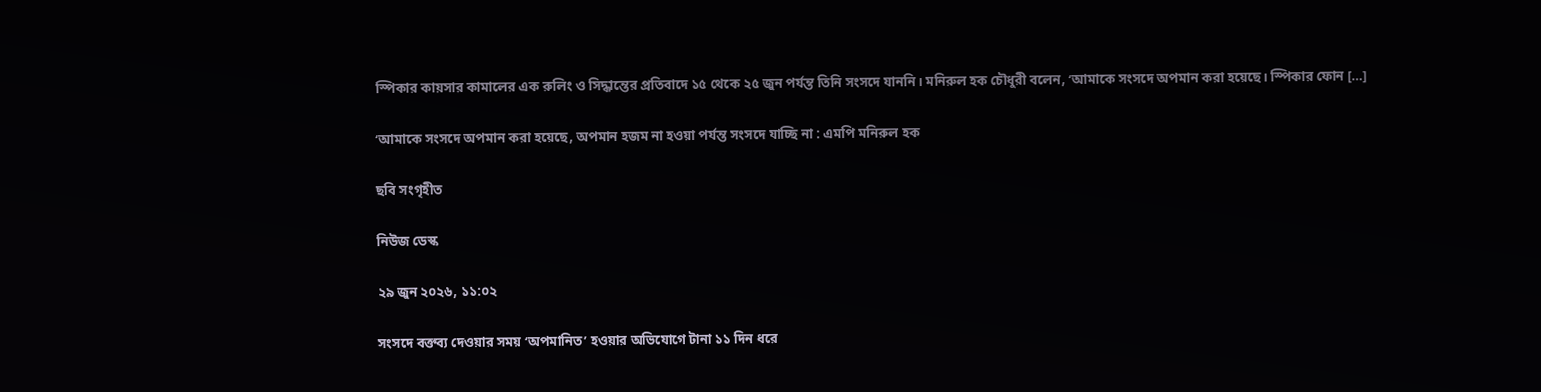স্পিকার কায়সার কামালের এক রুলিং ও সিদ্ধান্তের প্রতিবাদে ১৫ থেকে ২৫ জুন পর্যন্ত তিনি সংসদে যাননি। মনিরুল হক চৌধুরী বলেন, ‘আমাকে সংসদে অপমান করা হয়েছে। স্পিকার ফোন […]

‘আমাকে সংসদে অপমান করা হয়েছে, অপমান হজম না হওয়া পর্যন্ত সংসদে যাচ্ছি না : এমপি মনিরুল হক

ছবি সংগৃহীত

নিউজ ডেস্ক

২৯ জুন ২০২৬, ১১:০২

সংসদে বক্তব্য দেওয়ার সময় ‘অপমানিত’ হওয়ার অভিযোগে টানা ১১ দিন ধরে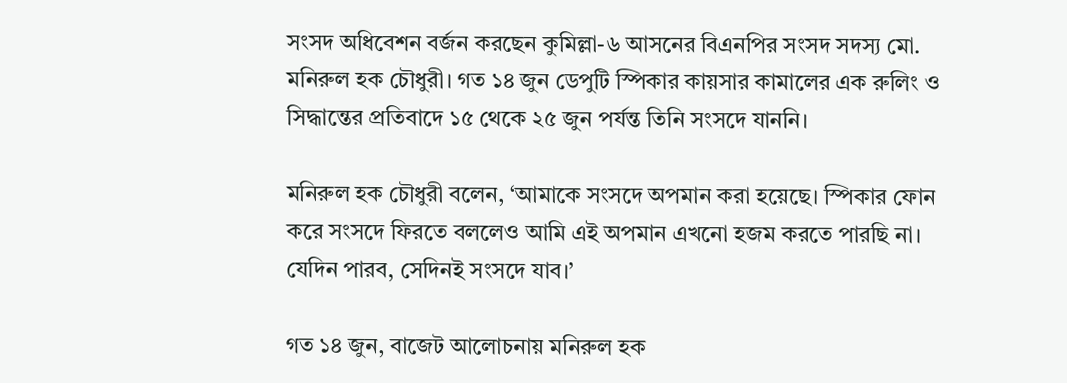সংসদ অধিবেশন বর্জন করছেন কুমিল্লা-৬ আসনের বিএনপির সংসদ সদস্য মো. মনিরুল হক চৌধুরী। গত ১৪ জুন ডেপুটি স্পিকার কায়সার কামালের এক রুলিং ও সিদ্ধান্তের প্রতিবাদে ১৫ থেকে ২৫ জুন পর্যন্ত তিনি সংসদে যাননি।

মনিরুল হক চৌধুরী বলেন, ‘আমাকে সংসদে অপমান করা হয়েছে। স্পিকার ফোন করে সংসদে ফিরতে বললেও আমি এই অপমান এখনো হজম করতে পারছি না। যেদিন পারব, সেদিনই সংসদে যাব।’

গত ১৪ জুন, বাজেট আলোচনায় মনিরুল হক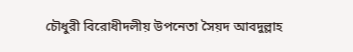চৌধুরী বিরোধীদলীয় উপনেতা সৈয়দ আবদুল্লাহ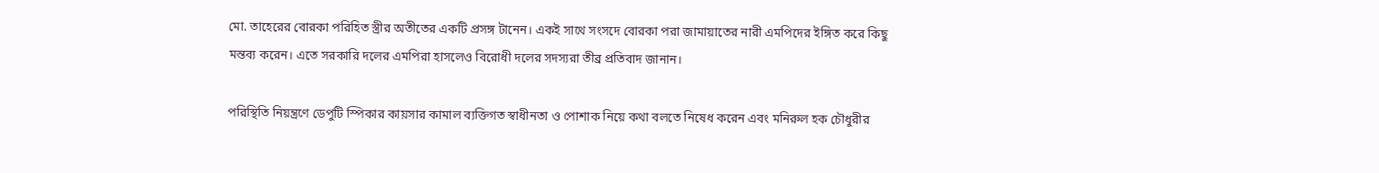মো. তাহেরের বোরকা পরিহিত স্ত্রীর অতীতের একটি প্রসঙ্গ টানেন। একই সাথে সংসদে বোরকা পরা জামায়াতের নারী এমপিদের ইঙ্গিত করে কিছু মন্তব্য করেন। এতে সরকারি দলের এমপিরা হাসলেও বিরোধী দলের সদস্যরা তীব্র প্রতিবাদ জানান।

পরিস্থিতি নিয়ন্ত্রণে ডেপুটি স্পিকার কায়সার কামাল ব্যক্তিগত স্বাধীনতা ও পোশাক নিয়ে কথা বলতে নিষেধ করেন এবং মনিরুল হক চৌধুরীর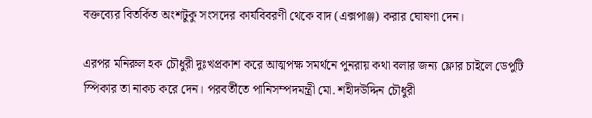বক্তব্যের বিতর্কিত অংশটুকু সংসদের কার্যবিবরণী থেকে বাদ (এক্সপাঞ্জ) করার ঘোষণা দেন।

এরপর মনিরুল হক চৌধুরী দুঃখপ্রকাশ করে আত্মপক্ষ সমর্থনে পুনরায় কথা বলার জন্য ফ্লোর চাইলে ডেপুটি স্পিকার তা নাকচ করে দেন। পরবর্তীতে পানিসম্পদমন্ত্রী মো. শহীদউদ্দিন চৌধুরী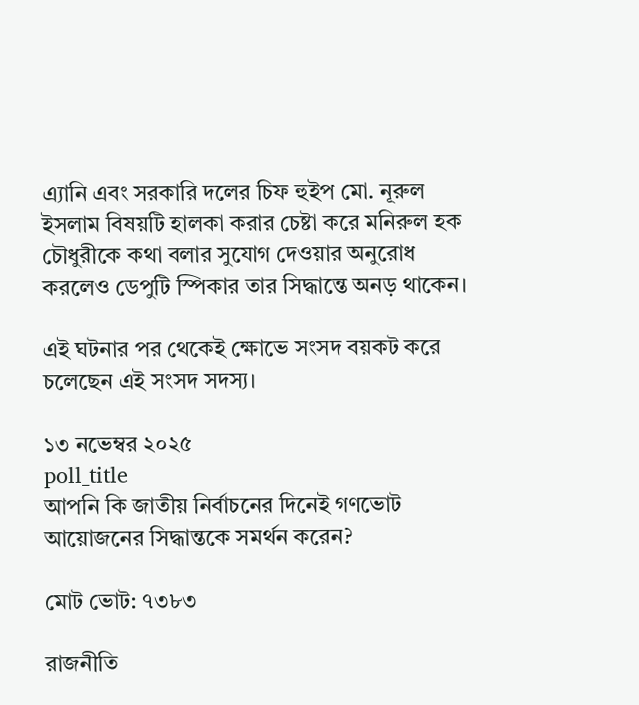এ্যানি এবং সরকারি দলের চিফ হুইপ মো. নূরুল ইসলাম বিষয়টি হালকা করার চেষ্টা করে মনিরুল হক চৌধুরীকে কথা বলার সুযোগ দেওয়ার অনুরোধ করলেও ডেপুটি স্পিকার তার সিদ্ধান্তে অনড় থাকেন।

এই ঘটনার পর থেকেই ক্ষোভে সংসদ বয়কট করে চলেছেন এই সংসদ সদস্য।

১৩ নভেম্বর ২০২৫
poll_title
আপনি কি জাতীয় নির্বাচনের দিনেই গণভোট আয়োজনের সিদ্ধান্তকে সমর্থন করেন?

মোট ভোট: ৭৩৮৩

রাজনীতি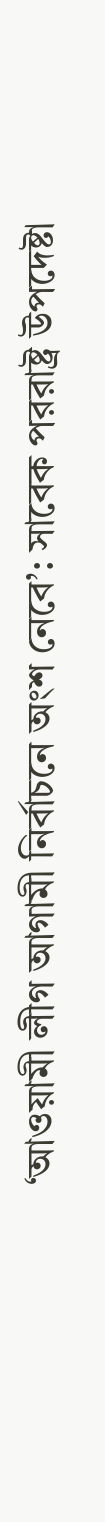‘আওয়ামী লীগ আগামী নির্বাচনে অংশ নেবে’: সাবেক পররাষ্ট্র উপদেষ্টা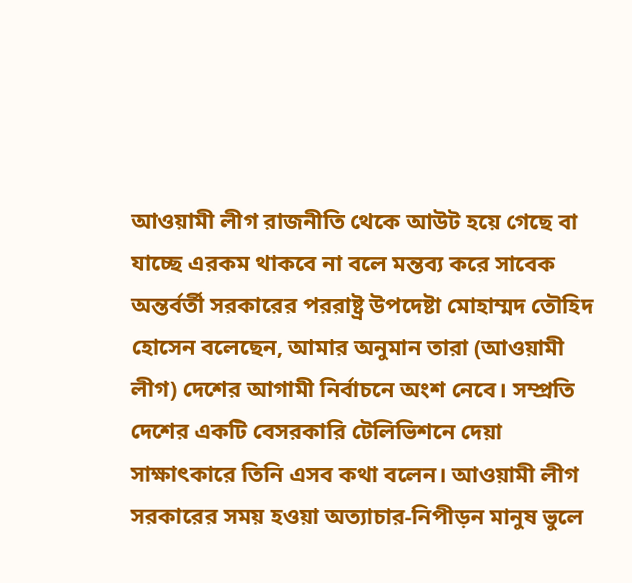আওয়ামী লীগ রাজনীতি থেকে আউট হয়ে গেছে বা যাচ্ছে এরকম থাকবে না বলে মন্তব্য করে সাবেক অন্তর্বর্তী সরকারের পররাষ্ট্র উপদেষ্টা মোহাম্মদ তৌহিদ হোসেন বলেছেন, আমার অনুমান তারা (আওয়ামী লীগ) দেশের আগামী নির্বাচনে অংশ নেবে। সম্প্রতি দেশের একটি বেসরকারি টেলিভিশনে দেয়া সাক্ষাৎকারে তিনি এসব কথা বলেন। আওয়ামী লীগ সরকারের সময় হওয়া অত্যাচার-নিপীড়ন মানুষ ভুলে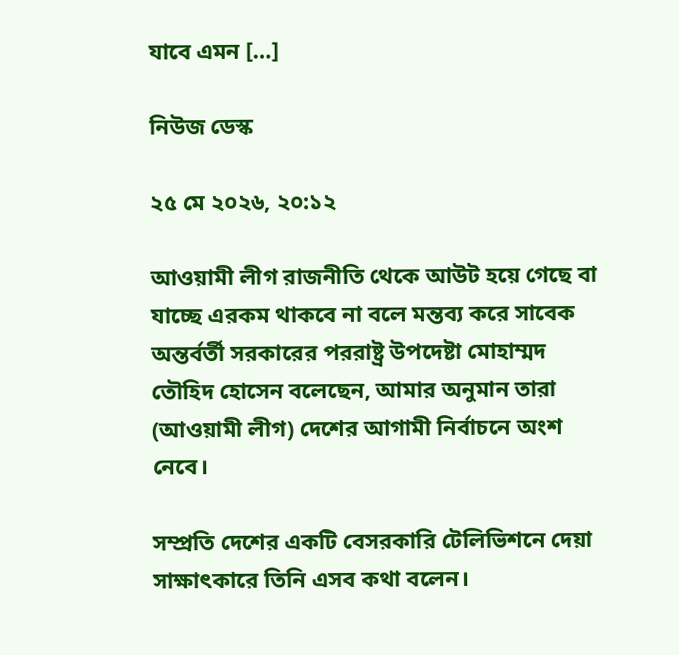যাবে এমন […]

নিউজ ডেস্ক

২৫ মে ২০২৬, ২০:১২

আওয়ামী লীগ রাজনীতি থেকে আউট হয়ে গেছে বা যাচ্ছে এরকম থাকবে না বলে মন্তব্য করে সাবেক অন্তর্বর্তী সরকারের পররাষ্ট্র উপদেষ্টা মোহাম্মদ তৌহিদ হোসেন বলেছেন, আমার অনুমান তারা (আওয়ামী লীগ) দেশের আগামী নির্বাচনে অংশ নেবে।

সম্প্রতি দেশের একটি বেসরকারি টেলিভিশনে দেয়া সাক্ষাৎকারে তিনি এসব কথা বলেন।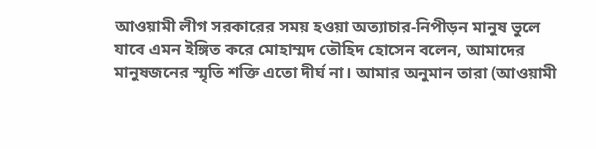আওয়ামী লীগ সরকারের সময় হওয়া অত্যাচার-নিপীড়ন মানুষ ভুলে যাবে এমন ইঙ্গিত করে মোহাম্মদ তৌহিদ হোসেন বলেন, আমাদের মানুষজনের স্মৃতি শক্তি এতো দীর্ঘ না। আমার অনুমান তারা (আওয়ামী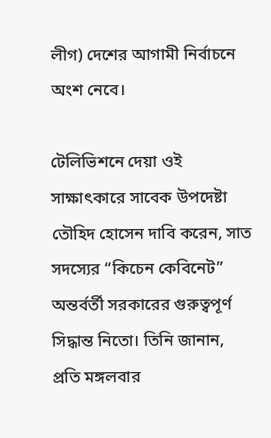লীগ) দেশের আগামী নির্বাচনে অংশ নেবে।

টেলিভিশনে দেয়া ওই সাক্ষাৎকারে সাবেক উপদেষ্টা তৌহিদ হোসেন দাবি করেন, সাত সদস্যের “কিচেন কেবিনেট” অন্তর্বর্তী সরকারের গুরুত্বপূর্ণ সিদ্ধান্ত নিতো। তিনি জানান, প্রতি মঙ্গলবার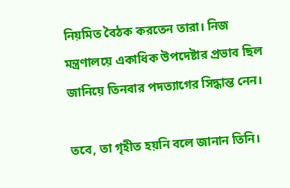নিয়মিত বৈঠক করতেন তারা। নিজ মন্ত্রণালয়ে একাধিক উপদেষ্টার প্রভাব ছিল জানিয়ে তিনবার পদত্যাগের সিদ্ধান্ত নেন।

তবে, তা গৃহীত হয়নি বলে জানান তিনি।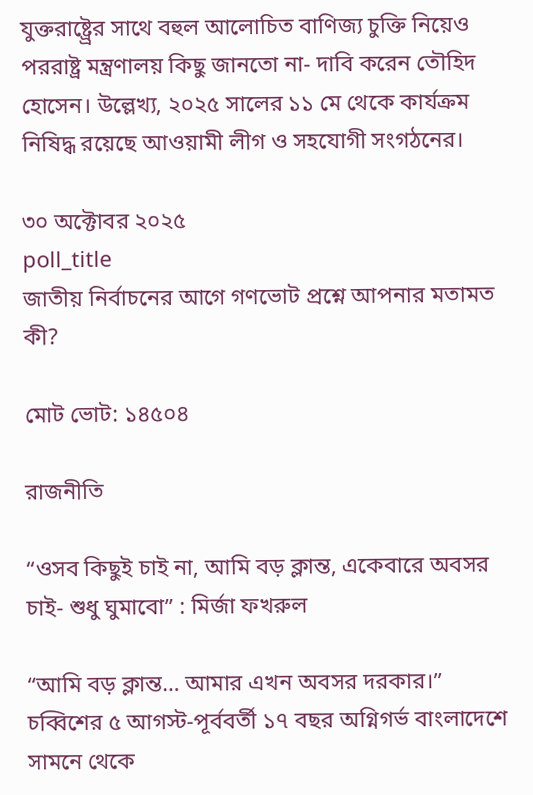যুক্তরাষ্ট্র্রের সাথে বহুল আলোচিত বাণিজ্য চুক্তি নিয়েও পররাষ্ট্র মন্ত্রণালয় কিছু জানতো না- দাবি করেন তৌহিদ হোসেন। উল্লেখ্য, ২০২৫ সালের ১১ মে থেকে কার্যক্রম নিষিদ্ধ রয়েছে আওয়ামী লীগ ও সহযোগী সংগঠনের।

৩০ অক্টোবর ২০২৫
poll_title
জাতীয় নির্বাচনের আগে গণভোট প্রশ্নে আপনার মতামত কী?

মোট ভোট: ১৪৫০৪

রাজনীতি

“ওসব কিছুই চাই না, আমি বড় ক্লান্ত, একেবারে অবসর চাই- শুধু ঘুমাবো” : মির্জা ফখরুল

“আমি বড় ক্লান্ত… আমার এখন অবসর দরকার।” চব্বিশের ৫ আগস্ট-পূর্ববর্তী ১৭ বছর অগ্নিগর্ভ বাংলাদেশে সামনে থেকে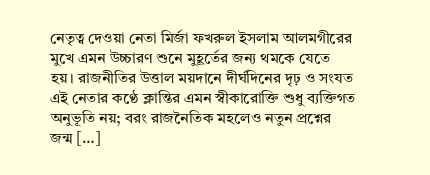নেতৃত্ব দেওয়া নেতা মির্জা ফখরুল ইসলাম আলমগীরের মুখে এমন উচ্চারণ শুনে মুহূর্তের জন্য থমকে যেতে হয়। রাজনীতির উত্তাল ময়দানে দীর্ঘদিনের দৃঢ় ও সংযত এই নেতার কণ্ঠে ক্লান্তির এমন স্বীকারোক্তি শুধু ব্যক্তিগত অনুভূতি নয়; বরং রাজনৈতিক মহলেও নতুন প্রশ্নের জন্ম […]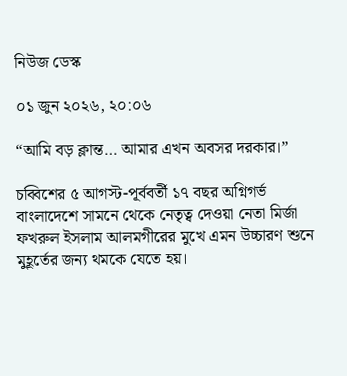নিউজ ডেস্ক

০১ জুন ২০২৬, ২০:০৬

“আমি বড় ক্লান্ত… আমার এখন অবসর দরকার।”

চব্বিশের ৫ আগস্ট-পূর্ববর্তী ১৭ বছর অগ্নিগর্ভ বাংলাদেশে সামনে থেকে নেতৃত্ব দেওয়া নেতা মির্জা ফখরুল ইসলাম আলমগীরের মুখে এমন উচ্চারণ শুনে মুহূর্তের জন্য থমকে যেতে হয়।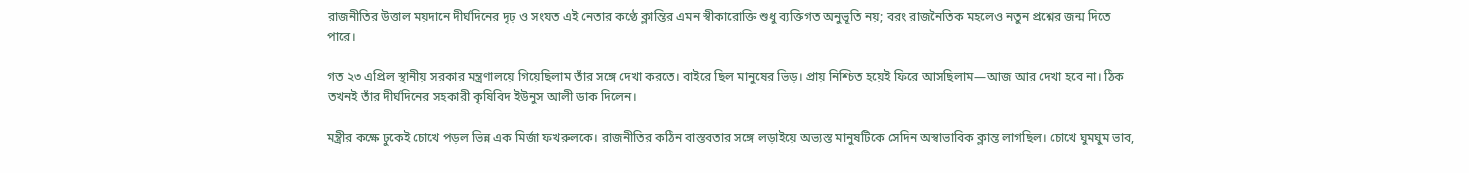রাজনীতির উত্তাল ময়দানে দীর্ঘদিনের দৃঢ় ও সংযত এই নেতার কণ্ঠে ক্লান্তির এমন স্বীকারোক্তি শুধু ব্যক্তিগত অনুভূতি নয়; বরং রাজনৈতিক মহলেও নতুন প্রশ্নের জন্ম দিতে পারে।

গত ২৩ এপ্রিল স্থানীয় সরকার মন্ত্রণালয়ে গিয়েছিলাম তাঁর সঙ্গে দেখা করতে। বাইরে ছিল মানুষের ভিড়। প্রায় নিশ্চিত হয়েই ফিরে আসছিলাম—আজ আর দেখা হবে না। ঠিক তখনই তাঁর দীর্ঘদিনের সহকারী কৃষিবিদ ইউনুস আলী ডাক দিলেন।

মন্ত্রীর কক্ষে ঢুকেই চোখে পড়ল ভিন্ন এক মির্জা ফখরুলকে। রাজনীতির কঠিন বাস্তবতার সঙ্গে লড়াইয়ে অভ্যস্ত মানুষটিকে সেদিন অস্বাভাবিক ক্লান্ত লাগছিল। চোখে ঘুমঘুম ভাব,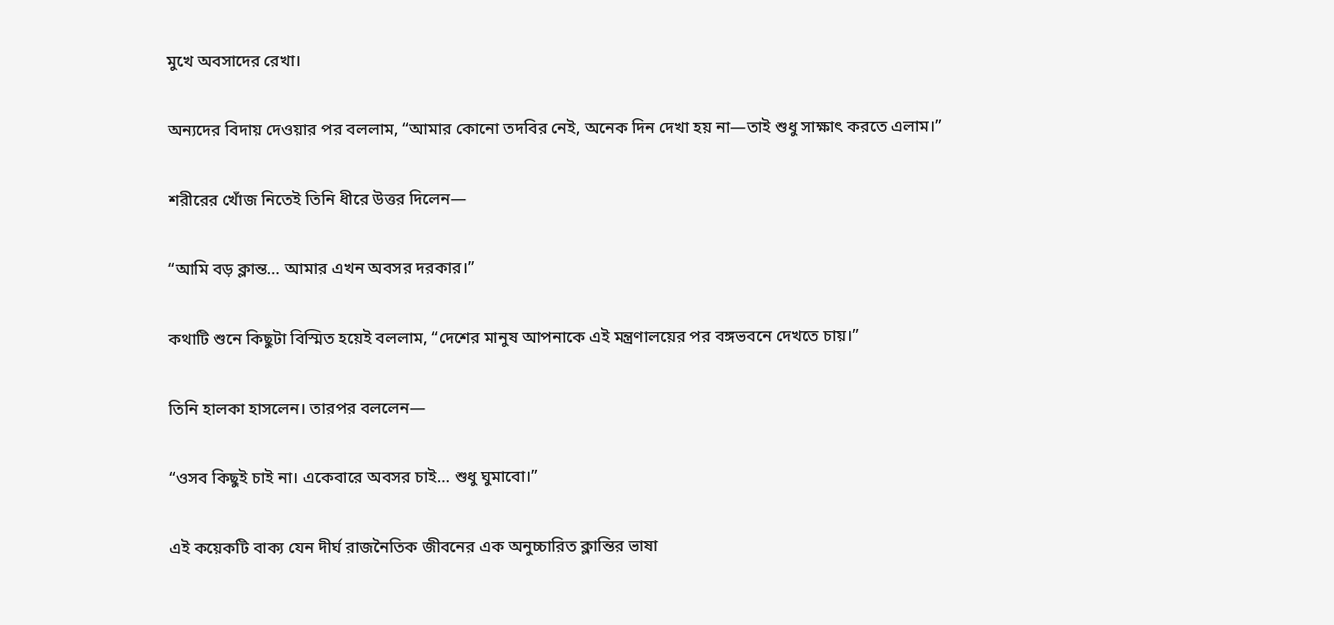মুখে অবসাদের রেখা।

অন্যদের বিদায় দেওয়ার পর বললাম, “আমার কোনো তদবির নেই, অনেক দিন দেখা হয় না—তাই শুধু সাক্ষাৎ করতে এলাম।”

শরীরের খোঁজ নিতেই তিনি ধীরে উত্তর দিলেন—

“আমি বড় ক্লান্ত… আমার এখন অবসর দরকার।”

কথাটি শুনে কিছুটা বিস্মিত হয়েই বললাম, “দেশের মানুষ আপনাকে এই মন্ত্রণালয়ের পর বঙ্গভবনে দেখতে চায়।”

তিনি হালকা হাসলেন। তারপর বললেন—

“ওসব কিছুই চাই না। একেবারে অবসর চাই… শুধু ঘুমাবো।”

এই কয়েকটি বাক্য যেন দীর্ঘ রাজনৈতিক জীবনের এক অনুচ্চারিত ক্লান্তির ভাষা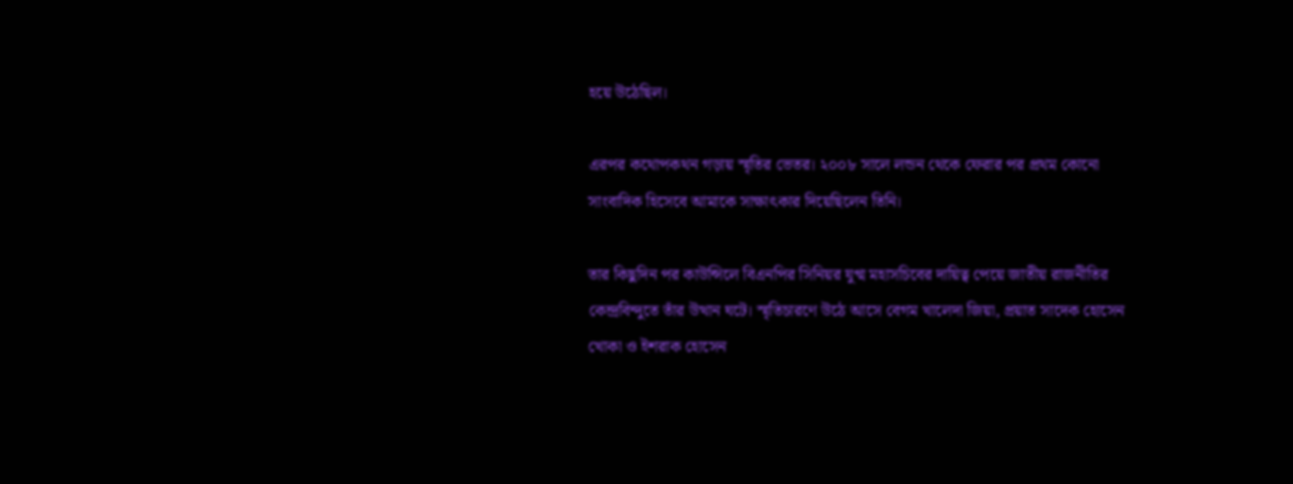হয়ে উঠেছিল।

এরপর কথোপকথন গড়ায় স্মৃতির ভেতর। ২০০৮ সালে লন্ডন থেকে ফেরার পর প্রথম কোনো সাংবাদিক হিসেবে আমাকে সাক্ষাৎকার দিয়েছিলেন তিনি।

তার কিছুদিন পর কাউন্সিলে বিএনপির সিনিয়র যুগ্ম মহাসচিবের দায়িত্ব পেয়ে জাতীয় রাজনীতির কেন্দ্রবিন্দুতে তাঁর উত্থান ঘটে। স্মৃতিচারণে উঠে আসে বেগম খালেদা জিয়া, প্রয়াত সাদেক হোসেন খোকা ও ইশরাক হোসেন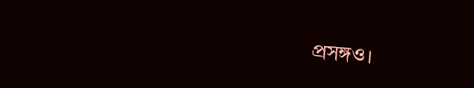প্রসঙ্গও।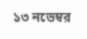১৩ নভেম্বর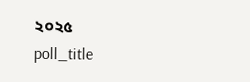২০২৫
poll_title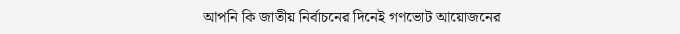আপনি কি জাতীয় নির্বাচনের দিনেই গণভোট আয়োজনের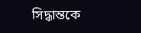সিদ্ধান্তকে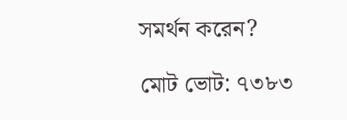সমর্থন করেন?

মোট ভোট: ৭৩৮৩